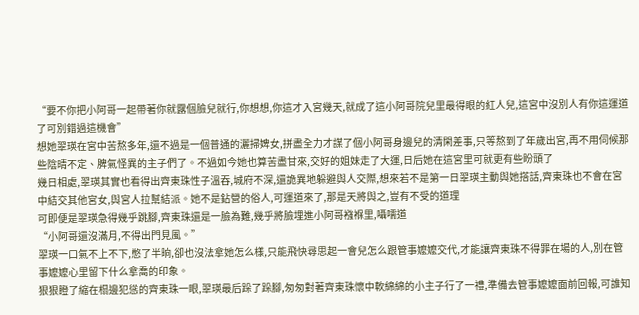“要不你把小阿哥一起帶著你就露個臉兒就行,你想想,你這才入宮幾天,就成了這小阿哥院兒里最得眼的紅人兒,這宮中沒別人有你這運道了可別錯過這機會”
想她翠瑛在宮中苦熬多年,還不過是一個普通的灑掃婢女,拼盡全力才謀了個小阿哥身邊兒的清閑差事,只等熬到了年歲出宮,再不用伺候那些陰晴不定、脾氣怪異的主子們了。不過如今她也算苦盡甘來,交好的姐妹走了大運,日后她在這宮里可就更有些盼頭了
幾日相處,翠瑛其實也看得出齊東珠性子溫吞,城府不深,還詭異地躲避與人交際,想來若不是第一日翠瑛主動與她搭話,齊東珠也不會在宮中結交其他宮女,與宮人拉幫結派。她不是鉆營的俗人,可運道來了,那是天將與之,豈有不受的道理
可即便是翠瑛急得幾乎跳腳,齊東珠還是一臉為難,幾乎將臉埋進小阿哥襁褓里,囁嚅道
“小阿哥還沒滿月,不得出門見風。”
翠瑛一口氣不上不下,憋了半晌,卻也沒法拿她怎么樣,只能飛快尋思起一會兒怎么跟管事嬤嬤交代,才能讓齊東珠不得罪在場的人,別在管事嬤嬤心里留下什么拿喬的印象。
狠狠瞪了縮在榻邊犯慫的齊東珠一眼,翠瑛最后跺了跺腳,匆匆對著齊東珠懷中軟綿綿的小主子行了一禮,準備去管事嬤嬤面前回報,可誰知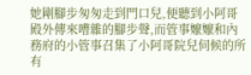她剛腳步匆匆走到門口兒,便聽到小阿哥殿外傳來嘈雜的腳步聲,而管事嬤嬤和內務府的小管事召集了小阿哥院兒伺候的所有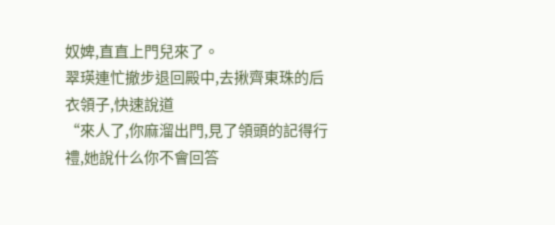奴婢,直直上門兒來了。
翠瑛連忙撤步退回殿中,去揪齊東珠的后衣領子,快速說道
“來人了,你麻溜出門,見了領頭的記得行禮,她說什么你不會回答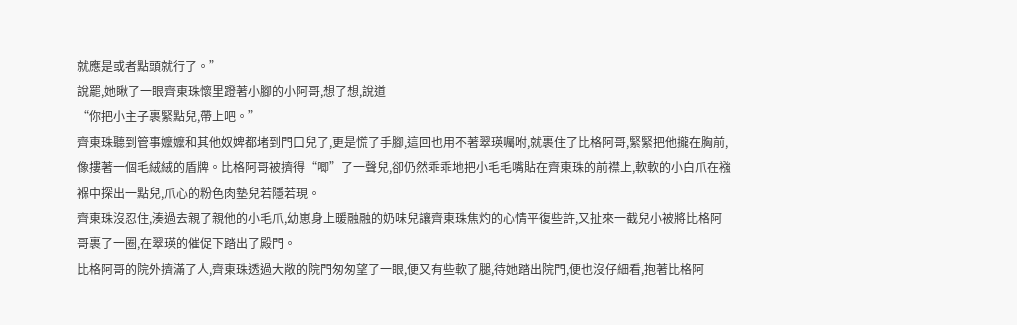就應是或者點頭就行了。”
說罷,她瞅了一眼齊東珠懷里蹬著小腳的小阿哥,想了想,說道
“你把小主子裹緊點兒,帶上吧。”
齊東珠聽到管事嬤嬤和其他奴婢都堵到門口兒了,更是慌了手腳,這回也用不著翠瑛囑咐,就裹住了比格阿哥,緊緊把他攏在胸前,像摟著一個毛絨絨的盾牌。比格阿哥被擠得“唧”了一聲兒,卻仍然乖乖地把小毛毛嘴貼在齊東珠的前襟上,軟軟的小白爪在襁褓中探出一點兒,爪心的粉色肉墊兒若隱若現。
齊東珠沒忍住,湊過去親了親他的小毛爪,幼崽身上暖融融的奶味兒讓齊東珠焦灼的心情平復些許,又扯來一截兒小被將比格阿哥裹了一圈,在翠瑛的催促下踏出了殿門。
比格阿哥的院外擠滿了人,齊東珠透過大敞的院門匆匆望了一眼,便又有些軟了腿,待她踏出院門,便也沒仔細看,抱著比格阿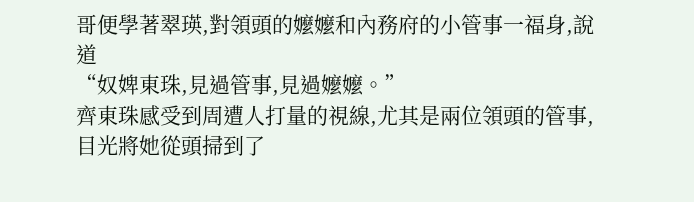哥便學著翠瑛,對領頭的嬤嬤和內務府的小管事一福身,說道
“奴婢東珠,見過管事,見過嬤嬤。”
齊東珠感受到周遭人打量的視線,尤其是兩位領頭的管事,目光將她從頭掃到了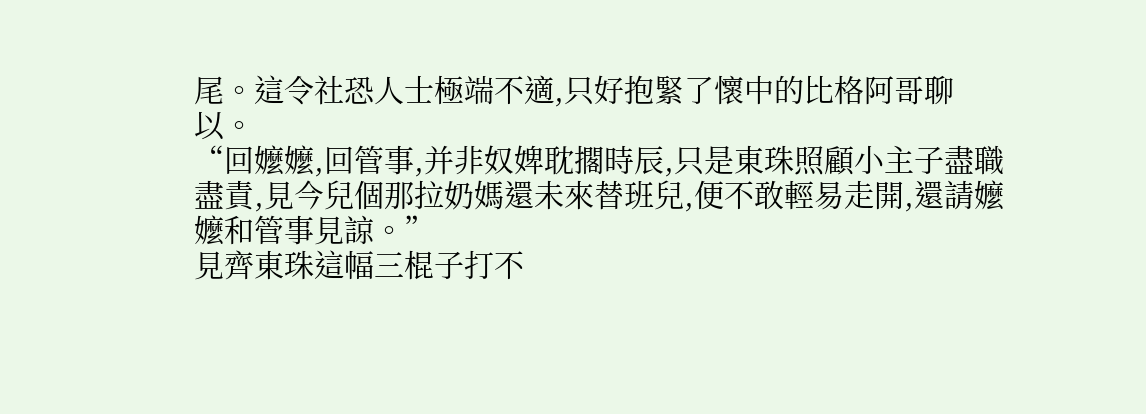尾。這令社恐人士極端不適,只好抱緊了懷中的比格阿哥聊以。
“回嬤嬤,回管事,并非奴婢耽擱時辰,只是東珠照顧小主子盡職盡責,見今兒個那拉奶媽還未來替班兒,便不敢輕易走開,還請嬤嬤和管事見諒。”
見齊東珠這幅三棍子打不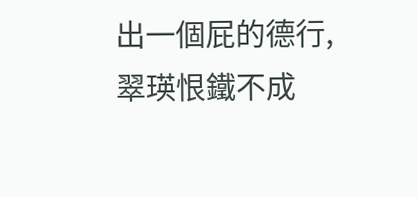出一個屁的德行,翠瑛恨鐵不成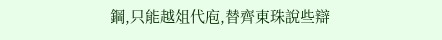鋼,只能越俎代庖,替齊東珠說些辯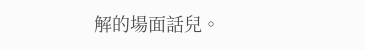解的場面話兒。